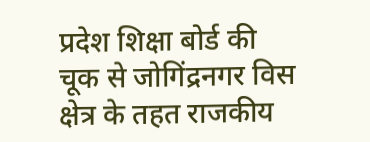प्रदेश शिक्षा बोर्ड की चूक से जोगिंद्रनगर विस क्षेत्र के तहत राजकीय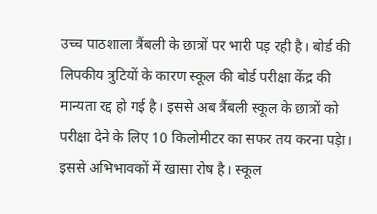उच्च पाठशाला त्रैंबली के छात्रों पर भारी पड़ रही है। बोर्ड की लिपकीय त्रुटियों के कारण स्कूल की बोर्ड परीक्षा केंद्र की मान्यता रद्द हो गई है। इससे अब त्रैंबली स्कूल के छात्रों को परीक्षा देने के लिए 10 किलोमीटर का सफर तय करना पड़ेा। इससे अभिभावकों में खासा रोष है। स्कूल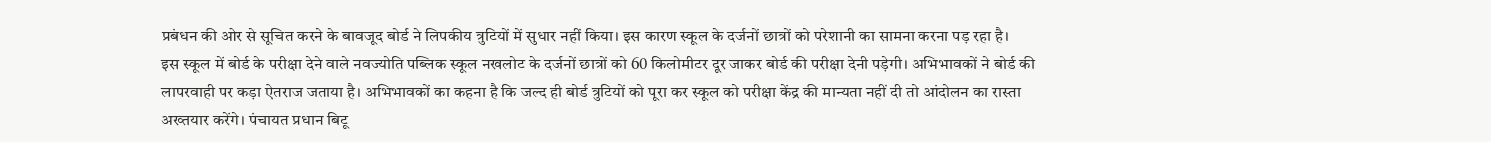प्रबंधन की ओर से सूचित करने के बावजूद बोर्ड ने लिपकीय त्रुटियों में सुधार नहीं किया। इस कारण स्कूल के दर्जनों छात्रों को परेशानी का सामना करना पड़ रहा है।
इस स्कूल में बोर्ड के परीक्षा देने वाले नवज्योति पब्लिक स्कूल नखलोट के दर्जनों छात्रों को 60 किलोमीटर दूर जाकर बोर्ड की परीक्षा देनी पड़ेगी। अभिभावकों ने बोर्ड की लापरवाही पर कड़ा ऐतराज जताया है। अभिभावकों का कहना है कि जल्द ही बोर्ड त्रुटियों को पूरा कर स्कूल को परीक्षा केंद्र की मान्यता नहीं दी तो आंदोलन का रास्ता अख्तयार करेंगे। पंचायत प्रधान बिटू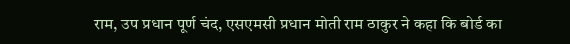राम, उप प्रधान पूर्ण चंद, एसएमसी प्रधान मोती राम ठाकुर ने कहा कि बोर्ड का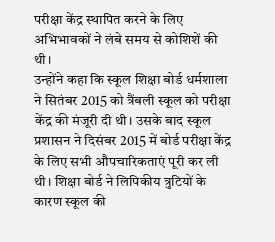परीक्षा केंद्र स्थापित करने के लिए अभिभावकों ने लंबे समय से कोशिशें की थी।
उन्होंने कहा कि स्कूल शिक्षा बोर्ड धर्मशाला ने सितंबर 2015 को त्रैंबली स्कूल को परीक्षा केंद्र की मंजूरी दी थी। उसके बाद स्कूल प्रशासन ने दिसंबर 2015 में बोर्ड परीक्षा केंद्र के लिए सभी औपचारिकताएं पूरी कर ली थी। शिक्षा बोर्ड ने लिपिकीय त्रुटियों के कारण स्कूल की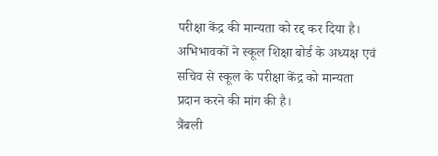परीक्षा केंद्र की मान्यता को रद्द कर दिया है। अभिभावकों ने स्कूल शिक्षा बोर्ड के अध्यक्ष एवं सचिव से स्कूल के परीक्षा केंद्र को मान्यता प्रदान करने की मांग की है।
त्रैंबली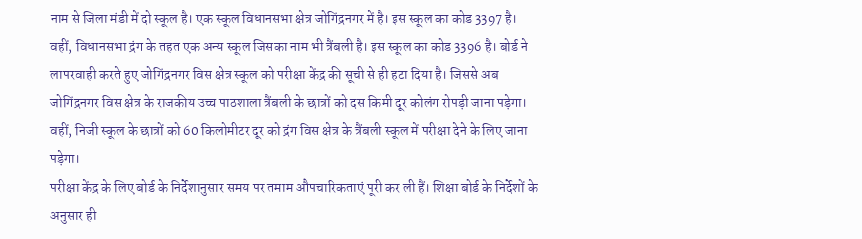नाम से जिला मंडी में दो स्कूल है। एक स्कूल विधानसभा क्षेत्र जोगिंद्रनगर में है। इस स्कूल का कोड 3397 है। वहीं, विधानसभा द्रंग के तहत एक अन्य स्कूल जिसका नाम भी त्रैंबली है। इस स्कूल का कोड 3396 है। बोर्ड ने लापरवाही करते हुए जोगिंद्रनगर विस क्षेत्र स्कूल को परीक्षा केंद्र की सूची से ही हटा दिया है। जिससे अब जोगिंद्रनगर विस क्षेत्र के राजकीय उच्च पाठशाला त्रैंबली के छात्रों को दस किमी दूर कोलंग रोपड़ी जाना पड़ेगा। वहीं, निजी स्कूल के छात्रों को 60 किलोमीटर दूर को द्रंग विस क्षेत्र के त्रैंबली स्कूल में परीक्षा देने के लिए जाना पड़ेगा।
परीक्षा केंद्र के लिए बोर्ड के निर्देशानुसार समय पर तमाम औपचारिकताएं पूरी कर ली हैं। शिक्षा बोर्ड के निर्देशों के अनुसार ही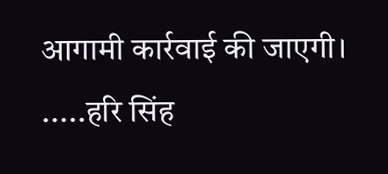आगामी कार्रवाई की जाएगी।
.....हरि सिंह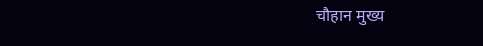चौहान मुख्य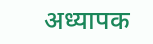अध्यापक